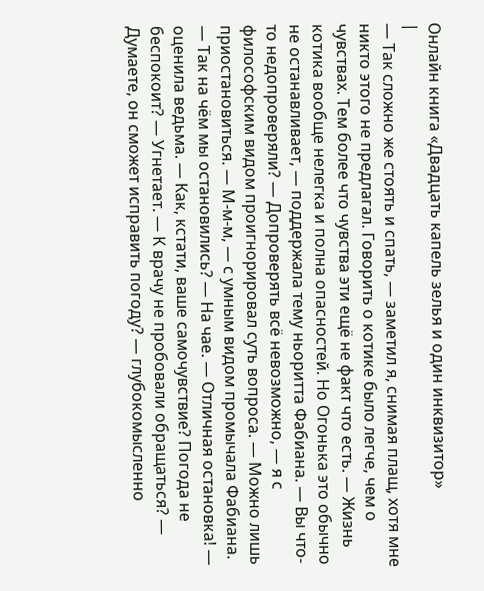Онлайн книга «Двадцать капель зелья и один инквизитор»
|
— Так сложно же стоять и спать, — заметил я, снимая плащ, хотя мне никто этого не предлагал. Говорить о котике было легче, чем о чувствах. Тем более что чувства эти ещё не факт что есть. — Жизнь котика вообще нелегка и полна опасностей. Но Огонька это обычно не останавливает, — поддержала тему ньоритта Фабиана. — Вы что-то недопроверяли? — Допроверять всё невозможно, — я с философским видом проигнорировал суть вопроса. — Можно лишь приостановиться. — М-м-м, — с умным видом промычала Фабиана. — Так на чём мы остановились? — На чае. — Отличная остановка! — оценила ведьма. — Как, кстати, ваше самочувствие? Погода не беспокоит? — Угнетает. — К врачу не пробовали обращаться? — Думаете, он сможет исправить погоду? — глубокомысленно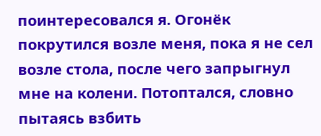поинтересовался я. Огонёк покрутился возле меня, пока я не сел возле стола, после чего запрыгнул мне на колени. Потоптался, словно пытаясь взбить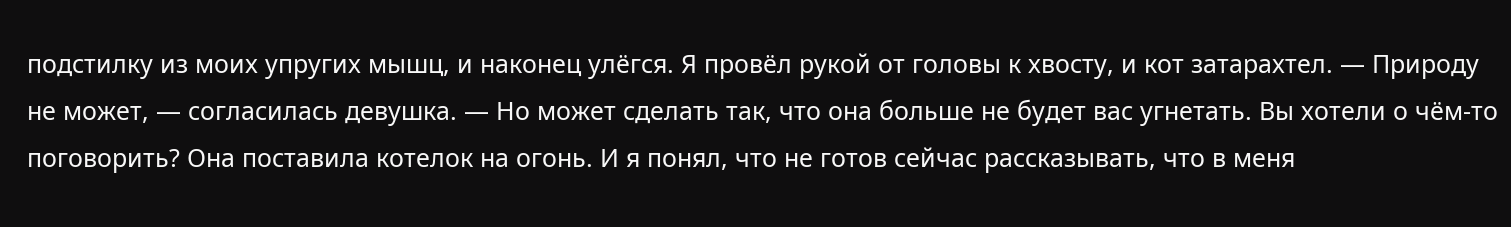подстилку из моих упругих мышц, и наконец улёгся. Я провёл рукой от головы к хвосту, и кот затарахтел. — Природу не может, — согласилась девушка. — Но может сделать так, что она больше не будет вас угнетать. Вы хотели о чём-то поговорить? Она поставила котелок на огонь. И я понял, что не готов сейчас рассказывать, что в меня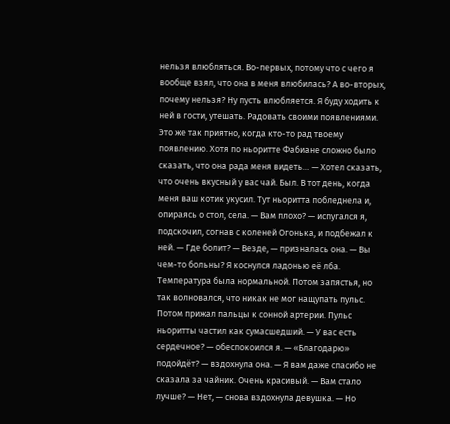нельзя влюбляться. Во-первых, потому что с чего я вообще взял, что она в меня влюбилась? А во-вторых, почему нельзя? Ну пусть влюбляется. Я буду ходить к ней в гости, утешать. Радовать своими появлениями. Это же так приятно, когда кто-то рад твоему появлению. Хотя по ньоритте Фабиане сложно было сказать, что она рада меня видеть… — Хотел сказать, что очень вкусный у вас чай. Был. В тот день, когда меня ваш котик укусил. Тут ньоритта побледнела и, опираясь о стол, села. — Вам плохо? — испугался я, подскочил, согнав с коленей Огонька, и подбежал к ней. — Где болит? — Везде, — призналась она. — Вы чем-то больны? Я коснулся ладонью её лба. Температура была нормальной. Потом запястья, но так волновался, что никак не мог нащупать пульс. Потом прижал пальцы к сонной артерии. Пульс ньоритты частил как сумасшедший. — У вас есть сердечное? — обеспокоился я. — «Благодарю» подойдёт? — вздохнула она. — Я вам даже спасибо не сказала за чайник. Очень красивый. — Вам стало лучше? — Нет, — снова вздохнула девушка. — Но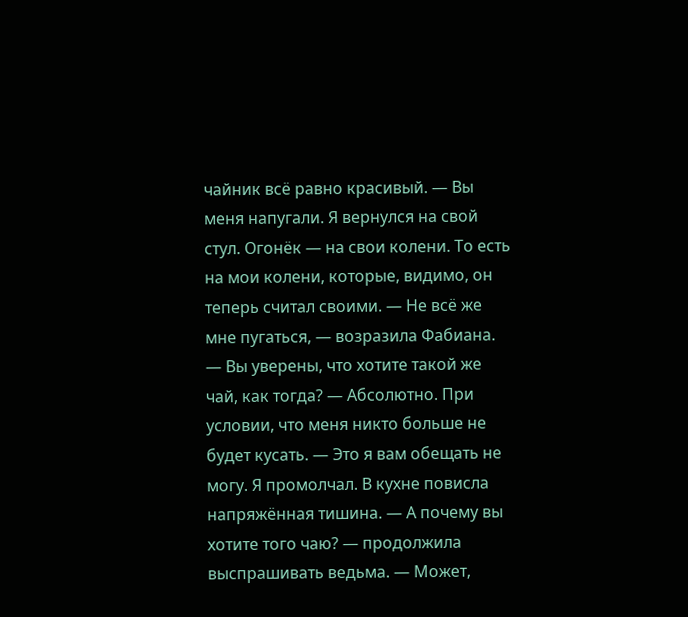чайник всё равно красивый. — Вы меня напугали. Я вернулся на свой стул. Огонёк — на свои колени. То есть на мои колени, которые, видимо, он теперь считал своими. — Не всё же мне пугаться, — возразила Фабиана. — Вы уверены, что хотите такой же чай, как тогда? — Абсолютно. При условии, что меня никто больше не будет кусать. — Это я вам обещать не могу. Я промолчал. В кухне повисла напряжённая тишина. — А почему вы хотите того чаю? — продолжила выспрашивать ведьма. — Может,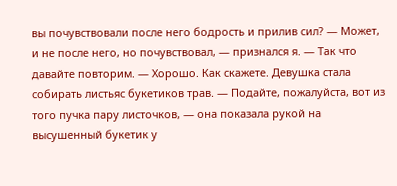вы почувствовали после него бодрость и прилив сил? — Может, и не после него, но почувствовал, — признался я. — Так что давайте повторим. — Хорошо. Как скажете. Девушка стала собирать листьяс букетиков трав. — Подайте, пожалуйста, вот из того пучка пару листочков, — она показала рукой на высушенный букетик у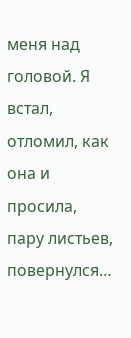меня над головой. Я встал, отломил, как она и просила, пару листьев, повернулся…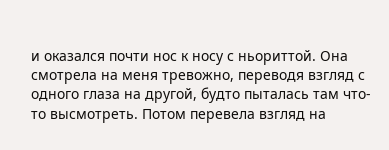и оказался почти нос к носу с ньориттой. Она смотрела на меня тревожно, переводя взгляд с одного глаза на другой, будто пыталась там что-то высмотреть. Потом перевела взгляд на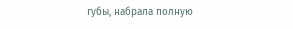губы, набрала полную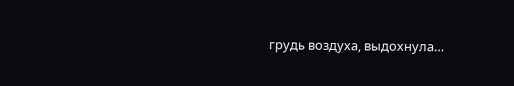грудь воздуха, выдохнула…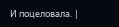И поцеловала. |